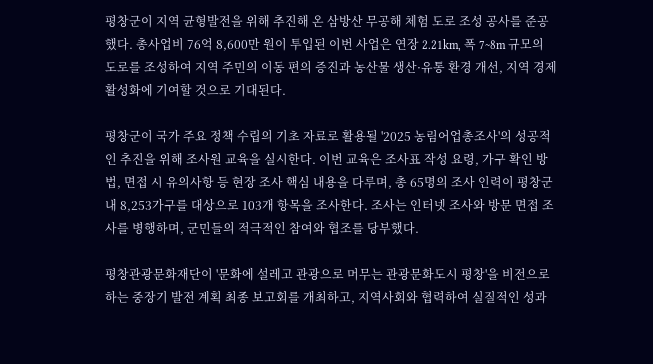평창군이 지역 균형발전을 위해 추진해 온 삼방산 무공해 체험 도로 조성 공사를 준공했다. 총사업비 76억 8,600만 원이 투입된 이번 사업은 연장 2.21km, 폭 7~8m 규모의 도로를 조성하여 지역 주민의 이동 편의 증진과 농산물 생산·유통 환경 개선, 지역 경제 활성화에 기여할 것으로 기대된다.

평창군이 국가 주요 정책 수립의 기초 자료로 활용될 '2025 농림어업총조사'의 성공적인 추진을 위해 조사원 교육을 실시한다. 이번 교육은 조사표 작성 요령, 가구 확인 방법, 면접 시 유의사항 등 현장 조사 핵심 내용을 다루며, 총 65명의 조사 인력이 평창군 내 8,253가구를 대상으로 103개 항목을 조사한다. 조사는 인터넷 조사와 방문 면접 조사를 병행하며, 군민들의 적극적인 참여와 협조를 당부했다.

평창관광문화재단이 '문화에 설레고 관광으로 머무는 관광문화도시 평창'을 비전으로 하는 중장기 발전 계획 최종 보고회를 개최하고, 지역사회와 협력하여 실질적인 성과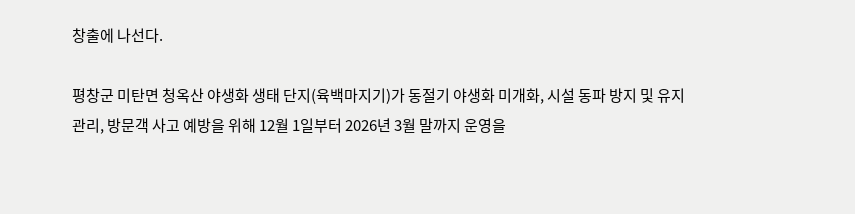창출에 나선다.

평창군 미탄면 청옥산 야생화 생태 단지(육백마지기)가 동절기 야생화 미개화, 시설 동파 방지 및 유지관리, 방문객 사고 예방을 위해 12월 1일부터 2026년 3월 말까지 운영을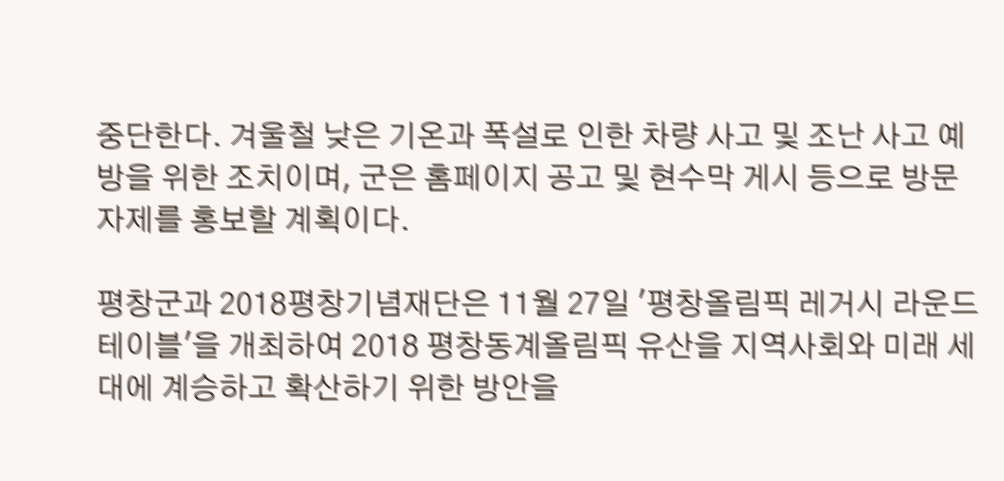중단한다. 겨울철 낮은 기온과 폭설로 인한 차량 사고 및 조난 사고 예방을 위한 조치이며, 군은 홈페이지 공고 및 현수막 게시 등으로 방문 자제를 홍보할 계획이다.

평창군과 2018평창기념재단은 11월 27일 '평창올림픽 레거시 라운드테이블'을 개최하여 2018 평창동계올림픽 유산을 지역사회와 미래 세대에 계승하고 확산하기 위한 방안을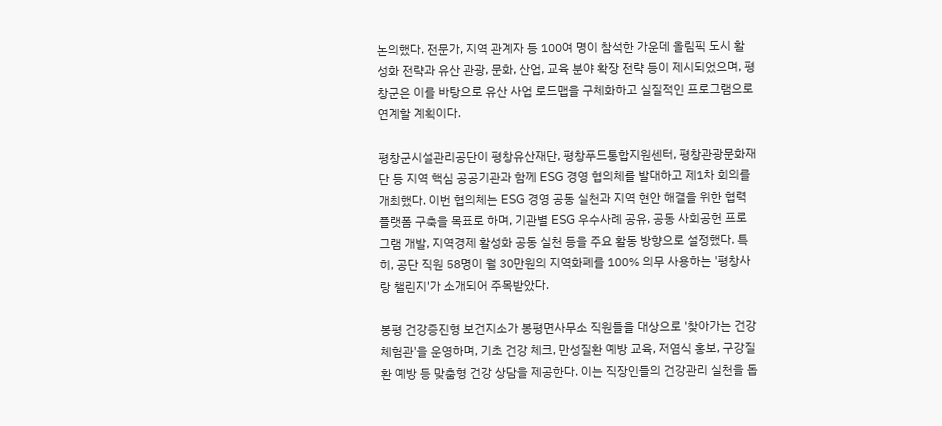논의했다. 전문가, 지역 관계자 등 100여 명이 참석한 가운데 올림픽 도시 활성화 전략과 유산 관광, 문화, 산업, 교육 분야 확장 전략 등이 제시되었으며, 평창군은 이를 바탕으로 유산 사업 로드맵을 구체화하고 실질적인 프로그램으로 연계할 계획이다.

평창군시설관리공단이 평창유산재단, 평창푸드통합지원센터, 평창관광문화재단 등 지역 핵심 공공기관과 함께 ESG 경영 협의체를 발대하고 제1차 회의를 개최했다. 이번 협의체는 ESG 경영 공동 실천과 지역 현안 해결을 위한 협력 플랫폼 구축을 목표로 하며, 기관별 ESG 우수사례 공유, 공동 사회공헌 프로그램 개발, 지역경제 활성화 공동 실천 등을 주요 활동 방향으로 설정했다. 특히, 공단 직원 58명이 월 30만원의 지역화폐를 100% 의무 사용하는 '평창사랑 챌린지'가 소개되어 주목받았다.

봉평 건강증진형 보건지소가 봉평면사무소 직원들을 대상으로 '찾아가는 건강체험관'을 운영하며, 기초 건강 체크, 만성질환 예방 교육, 저염식 홍보, 구강질환 예방 등 맞춤형 건강 상담을 제공한다. 이는 직장인들의 건강관리 실천을 돕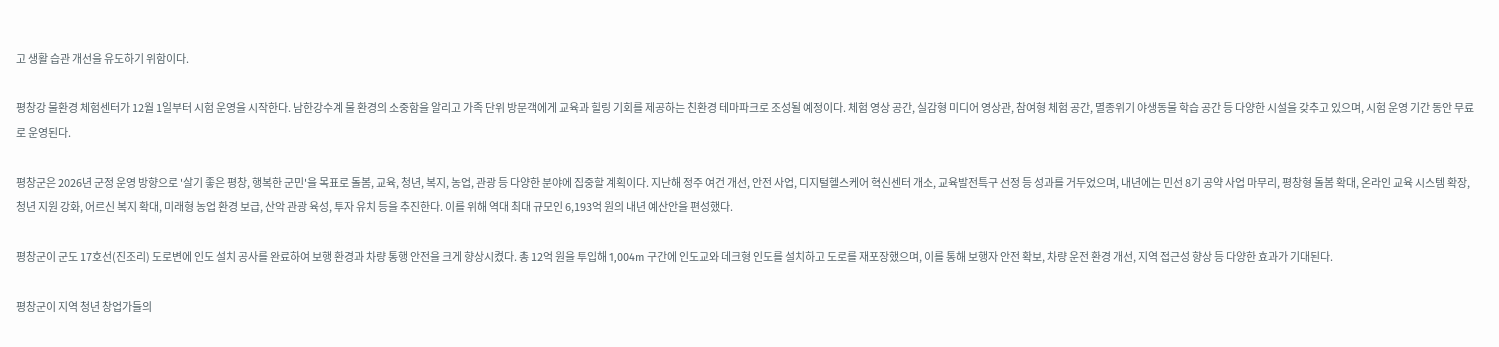고 생활 습관 개선을 유도하기 위함이다.

평창강 물환경 체험센터가 12월 1일부터 시험 운영을 시작한다. 남한강수계 물 환경의 소중함을 알리고 가족 단위 방문객에게 교육과 힐링 기회를 제공하는 친환경 테마파크로 조성될 예정이다. 체험 영상 공간, 실감형 미디어 영상관, 참여형 체험 공간, 멸종위기 야생동물 학습 공간 등 다양한 시설을 갖추고 있으며, 시험 운영 기간 동안 무료로 운영된다.

평창군은 2026년 군정 운영 방향으로 '살기 좋은 평창, 행복한 군민'을 목표로 돌봄, 교육, 청년, 복지, 농업, 관광 등 다양한 분야에 집중할 계획이다. 지난해 정주 여건 개선, 안전 사업, 디지털헬스케어 혁신센터 개소, 교육발전특구 선정 등 성과를 거두었으며, 내년에는 민선 8기 공약 사업 마무리, 평창형 돌봄 확대, 온라인 교육 시스템 확장, 청년 지원 강화, 어르신 복지 확대, 미래형 농업 환경 보급, 산악 관광 육성, 투자 유치 등을 추진한다. 이를 위해 역대 최대 규모인 6,193억 원의 내년 예산안을 편성했다.

평창군이 군도 17호선(진조리) 도로변에 인도 설치 공사를 완료하여 보행 환경과 차량 통행 안전을 크게 향상시켰다. 총 12억 원을 투입해 1,004m 구간에 인도교와 데크형 인도를 설치하고 도로를 재포장했으며, 이를 통해 보행자 안전 확보, 차량 운전 환경 개선, 지역 접근성 향상 등 다양한 효과가 기대된다.

평창군이 지역 청년 창업가들의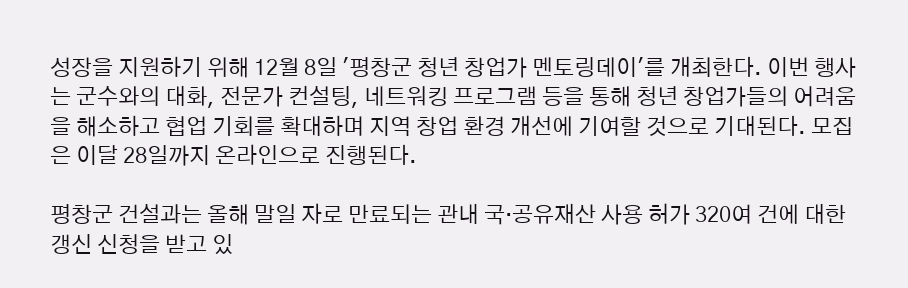성장을 지원하기 위해 12월 8일 '평창군 청년 창업가 멘토링데이'를 개최한다. 이번 행사는 군수와의 대화, 전문가 컨설팅, 네트워킹 프로그램 등을 통해 청년 창업가들의 어려움을 해소하고 협업 기회를 확대하며 지역 창업 환경 개선에 기여할 것으로 기대된다. 모집은 이달 28일까지 온라인으로 진행된다.

평창군 건설과는 올해 말일 자로 만료되는 관내 국·공유재산 사용 허가 320여 건에 대한 갱신 신청을 받고 있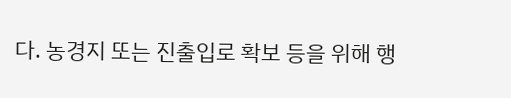다. 농경지 또는 진출입로 확보 등을 위해 행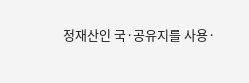정재산인 국·공유지를 사용·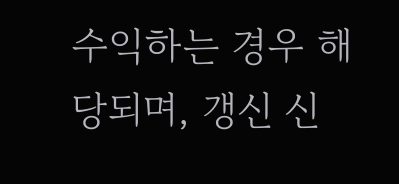수익하는 경우 해당되며, 갱신 신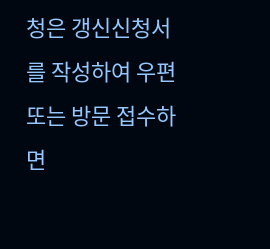청은 갱신신청서를 작성하여 우편 또는 방문 접수하면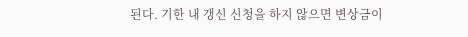된다. 기한 내 갱신 신청을 하지 않으면 변상금이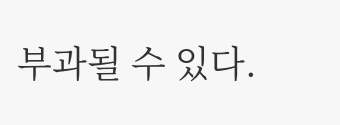부과될 수 있다.